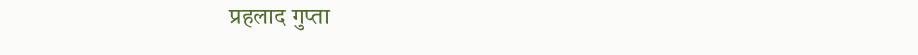प्रहलाद गुप्ता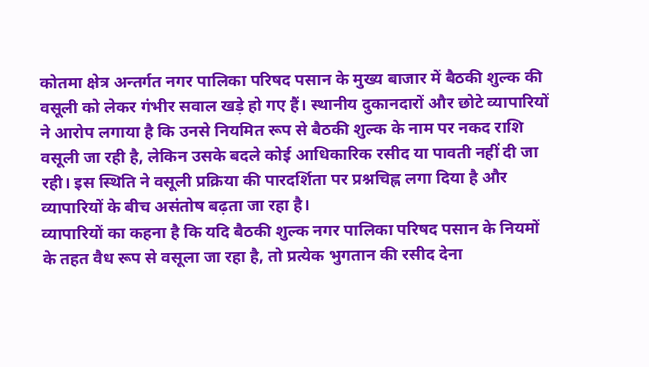कोतमा क्षेत्र अन्तर्गत नगर पालिका परिषद पसान के मुख्य बाजार में बैठकी शुल्क की वसूली को लेकर गंभीर सवाल खड़े हो गए हैं। स्थानीय दुकानदारों और छोटे व्यापारियों ने आरोप लगाया है कि उनसे नियमित रूप से बैठकी शुल्क के नाम पर नकद राशि वसूली जा रही है, लेकिन उसके बदले कोई आधिकारिक रसीद या पावती नहीं दी जा रही। इस स्थिति ने वसूली प्रक्रिया की पारदर्शिता पर प्रश्नचिह्न लगा दिया है और व्यापारियों के बीच असंतोष बढ़ता जा रहा है।
व्यापारियों का कहना है कि यदि बैठकी शुल्क नगर पालिका परिषद पसान के नियमों के तहत वैध रूप से वसूला जा रहा है, तो प्रत्येक भुगतान की रसीद देना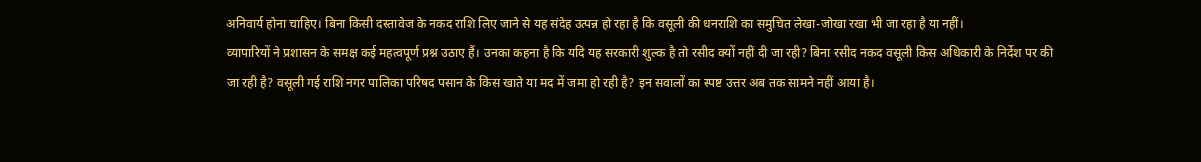अनिवार्य होना चाहिए। बिना किसी दस्तावेज के नकद राशि लिए जाने से यह संदेह उत्पन्न हो रहा है कि वसूली की धनराशि का समुचित लेखा-जोखा रखा भी जा रहा है या नहीं।
व्यापारियों ने प्रशासन के समक्ष कई महत्वपूर्ण प्रश्न उठाए हैं। उनका कहना है कि यदि यह सरकारी शुल्क है तो रसीद क्यों नहीं दी जा रही? बिना रसीद नकद वसूली किस अधिकारी के निर्देश पर की जा रही है? वसूली गई राशि नगर पालिका परिषद पसान के किस खाते या मद में जमा हो रही है? इन सवालों का स्पष्ट उत्तर अब तक सामने नहीं आया है।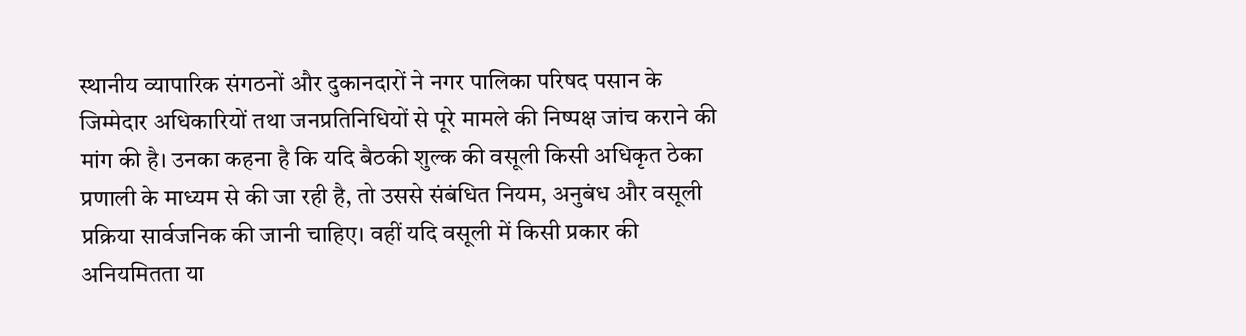स्थानीय व्यापारिक संगठनों और दुकानदारों ने नगर पालिका परिषद पसान के जिम्मेदार अधिकारियों तथा जनप्रतिनिधियों से पूरे मामले की निष्पक्ष जांच कराने की मांग की है। उनका कहना है कि यदि बैठकी शुल्क की वसूली किसी अधिकृत ठेका प्रणाली के माध्यम से की जा रही है, तो उससे संबंधित नियम, अनुबंध और वसूली प्रक्रिया सार्वजनिक की जानी चाहिए। वहीं यदि वसूली में किसी प्रकार की अनियमितता या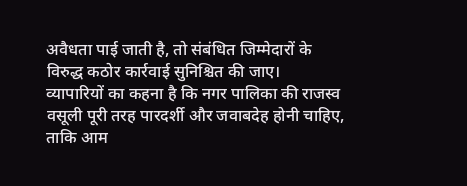अवैधता पाई जाती है, तो संबंधित जिम्मेदारों के विरुद्ध कठोर कार्रवाई सुनिश्चित की जाए।
व्यापारियों का कहना है कि नगर पालिका की राजस्व वसूली पूरी तरह पारदर्शी और जवाबदेह होनी चाहिए, ताकि आम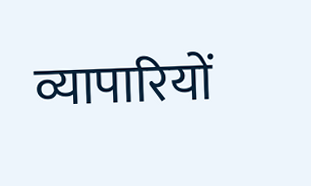व्यापारियों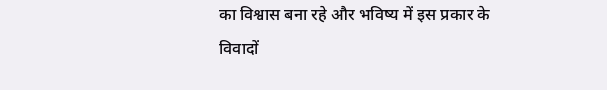का विश्वास बना रहे और भविष्य में इस प्रकार के विवादों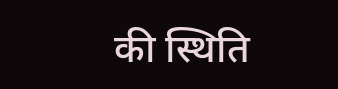की स्थिति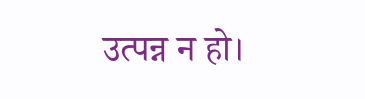उत्पन्न न हो।